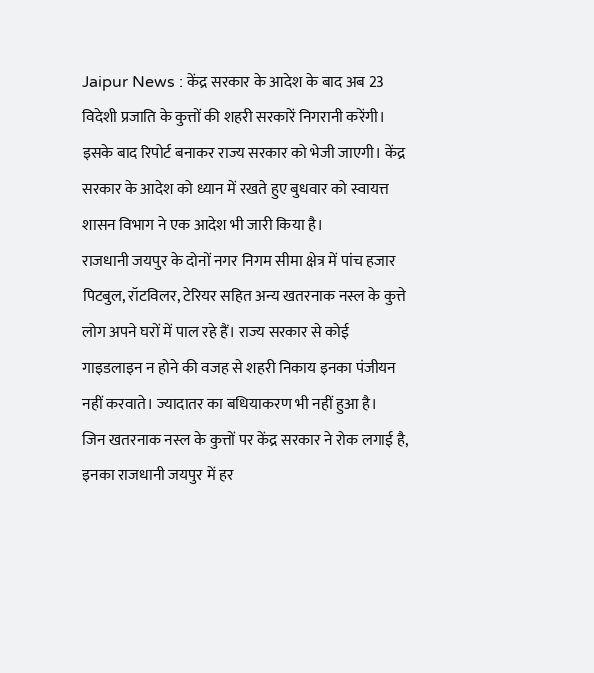Jaipur News : केंद्र सरकार के आदेश के बाद अब 23 विदेशी प्रजाति के कुत्तों की शहरी सरकारें निगरानी करेंगी। इसके बाद रिपोर्ट बनाकर राज्य सरकार को भेजी जाएगी। केंद्र सरकार के आदेश को ध्यान में रखते हुए बुधवार को स्वायत्त शासन विभाग ने एक आदेश भी जारी किया है।
राजधानी जयपुर के दोनों नगर निगम सीमा क्षेत्र में पांच हजार पिटबुल, रॉटविलर, टेरियर सहित अन्य खतरनाक नस्ल के कुत्ते लोग अपने घरों में पाल रहे हैं। राज्य सरकार से कोई गाइडलाइन न होने की वजह से शहरी निकाय इनका पंजीयन नहीं करवाते। ज्यादातर का बधियाकरण भी नहीं हुआ है।
जिन खतरनाक नस्ल के कुत्तों पर केंद्र सरकार ने रोक लगाई है, इनका राजधानी जयपुर में हर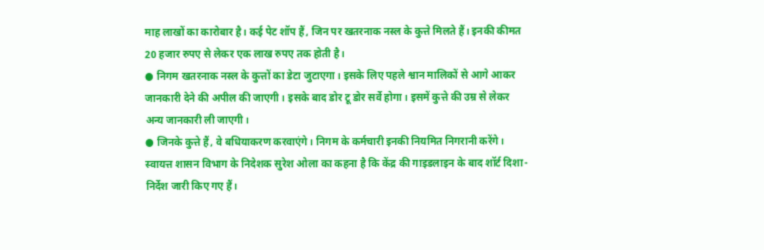माह लाखों का कारोबार है। कई पेट शॉप हैं, जिन पर खतरनाक नस्ल के कुत्ते मिलते हैं। इनकी कीमत 20 हजार रुपए से लेकर एक लाख रुपए तक होती है।
● निगम खतरनाक नस्ल के कुत्तों का डेटा जुटाएगा। इसके लिए पहले श्वान मालिकों से आगे आकर जानकारी देने की अपील की जाएगी। इसके बाद डोर टू डोर सर्वे होगा। इसमें कुत्ते की उम्र से लेकर अन्य जानकारी ली जाएगी।
● जिनके कुत्ते हैं, वे बधियाकरण करवाएंगे। निगम के कर्मचारी इनकी नियमित निगरानी करेंगे।
स्वायत्त शासन विभाग के निदेशक सुरेश ओला का कहना है कि केंद्र की गाइडलाइन के बाद शॉर्ट दिशा-निर्देश जारी किए गए हैं।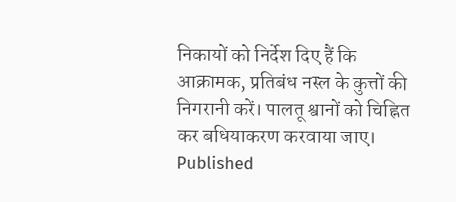निकायों को निर्देश दिए हैं कि आक्रामक, प्रतिबंध नस्ल के कुत्तों की निगरानी करें। पालतू श्वानों को चिह्नित कर बधियाकरण करवाया जाए।
Published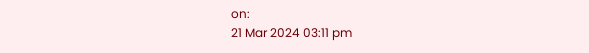on:
21 Mar 2024 03:11 pm